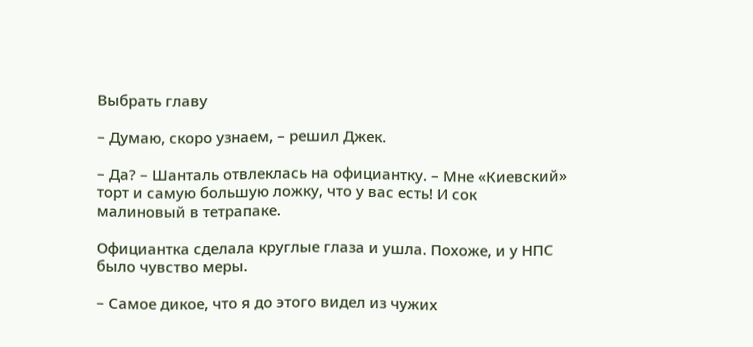Выбрать главу

– Думаю, скоро узнаем, – решил Джек.

– Да? – Шанталь отвлеклась на официантку. – Мне «Киевский» торт и самую большую ложку, что у вас есть! И сок малиновый в тетрапаке.

Официантка сделала круглые глаза и ушла. Похоже, и у НПС было чувство меры.

– Самое дикое, что я до этого видел из чужих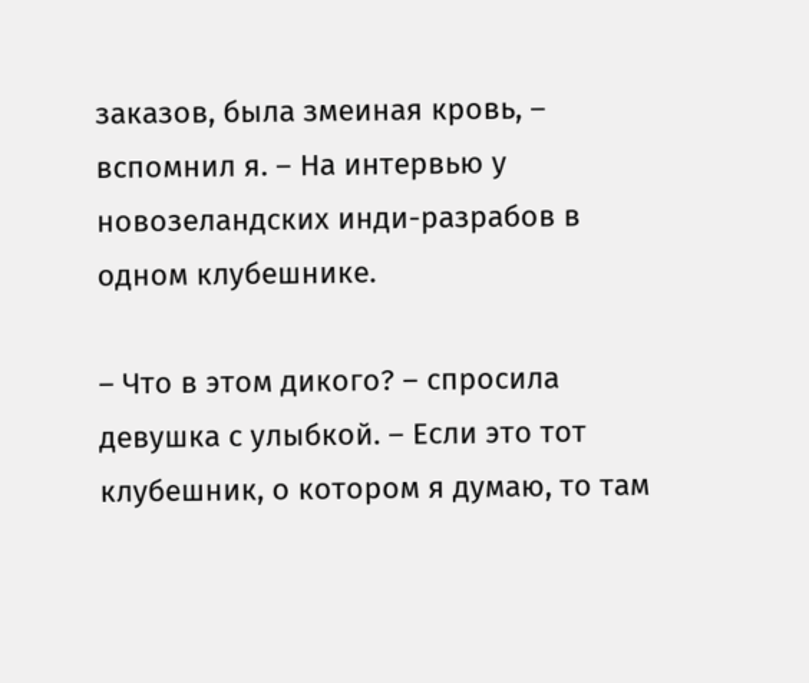заказов, была змеиная кровь, – вспомнил я. – На интервью у новозеландских инди-разрабов в одном клубешнике.

– Что в этом дикого? – спросила девушка с улыбкой. – Если это тот клубешник, о котором я думаю, то там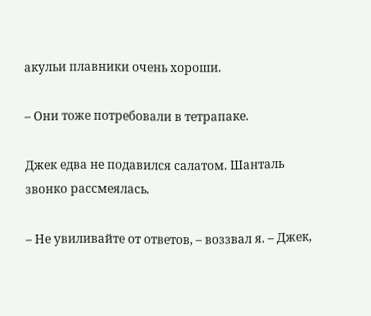акульи плавники очень хороши.

– Они тоже потребовали в тетрапаке.

Джек едва не подавился салатом. Шанталь звонко рассмеялась.

– Не увиливайте от ответов, – воззвал я. – Джек,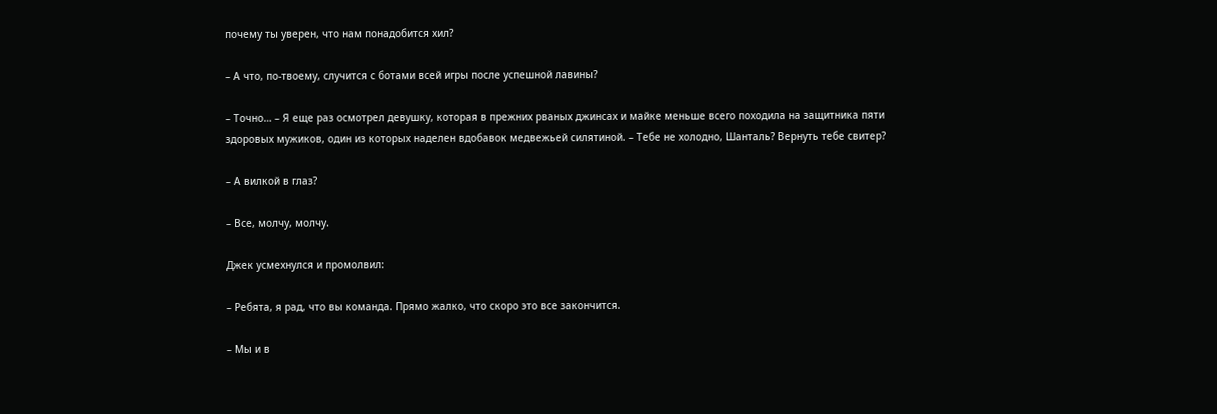почему ты уверен, что нам понадобится хил?

– А что, по-твоему, случится с ботами всей игры после успешной лавины?

– Точно… – Я еще раз осмотрел девушку, которая в прежних рваных джинсах и майке меньше всего походила на защитника пяти здоровых мужиков, один из которых наделен вдобавок медвежьей силятиной. – Тебе не холодно, Шанталь? Вернуть тебе свитер?

– А вилкой в глаз?

– Все, молчу, молчу.

Джек усмехнулся и промолвил:

– Ребята, я рад, что вы команда. Прямо жалко, что скоро это все закончится.

– Мы и в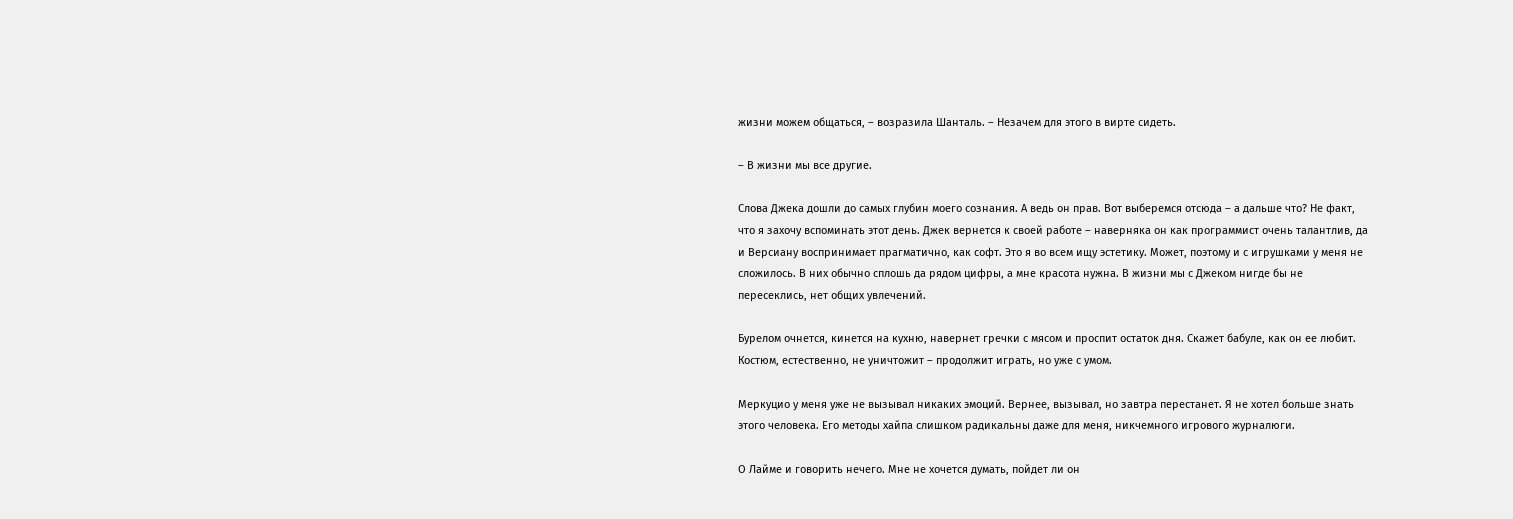жизни можем общаться, – возразила Шанталь. – Незачем для этого в вирте сидеть.

– В жизни мы все другие.

Слова Джека дошли до самых глубин моего сознания. А ведь он прав. Вот выберемся отсюда – а дальше что? Не факт, что я захочу вспоминать этот день. Джек вернется к своей работе – наверняка он как программист очень талантлив, да и Версиану воспринимает прагматично, как софт. Это я во всем ищу эстетику. Может, поэтому и с игрушками у меня не сложилось. В них обычно сплошь да рядом цифры, а мне красота нужна. В жизни мы с Джеком нигде бы не пересеклись, нет общих увлечений.

Бурелом очнется, кинется на кухню, навернет гречки с мясом и проспит остаток дня. Скажет бабуле, как он ее любит. Костюм, естественно, не уничтожит – продолжит играть, но уже с умом.

Меркуцио у меня уже не вызывал никаких эмоций. Вернее, вызывал, но завтра перестанет. Я не хотел больше знать этого человека. Его методы хайпа слишком радикальны даже для меня, никчемного игрового журналюги.

О Лайме и говорить нечего. Мне не хочется думать, пойдет ли он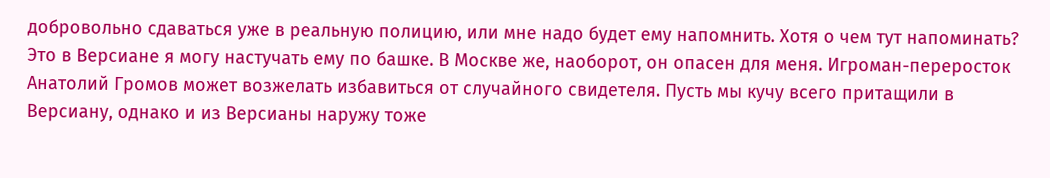добровольно сдаваться уже в реальную полицию, или мне надо будет ему напомнить. Хотя о чем тут напоминать? Это в Версиане я могу настучать ему по башке. В Москве же, наоборот, он опасен для меня. Игроман-переросток Анатолий Громов может возжелать избавиться от случайного свидетеля. Пусть мы кучу всего притащили в Версиану, однако и из Версианы наружу тоже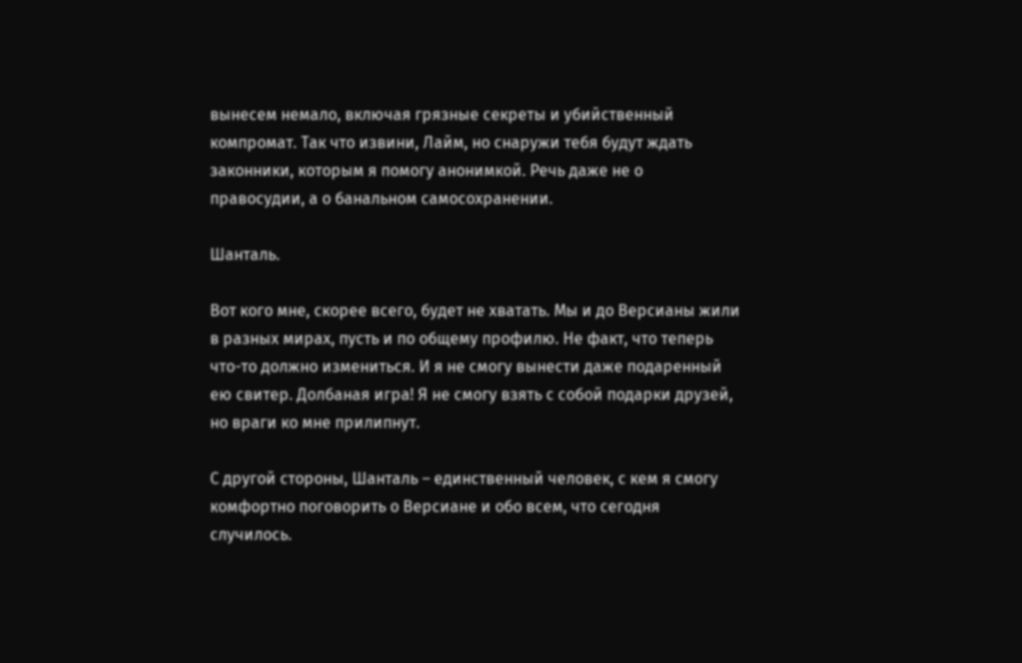вынесем немало, включая грязные секреты и убийственный компромат. Так что извини, Лайм, но снаружи тебя будут ждать законники, которым я помогу анонимкой. Речь даже не о правосудии, а о банальном самосохранении.

Шанталь.

Вот кого мне, скорее всего, будет не хватать. Мы и до Версианы жили в разных мирах, пусть и по общему профилю. Не факт, что теперь что-то должно измениться. И я не смогу вынести даже подаренный ею свитер. Долбаная игра! Я не смогу взять с собой подарки друзей, но враги ко мне прилипнут.

С другой стороны, Шанталь – единственный человек, с кем я смогу комфортно поговорить о Версиане и обо всем, что сегодня случилось.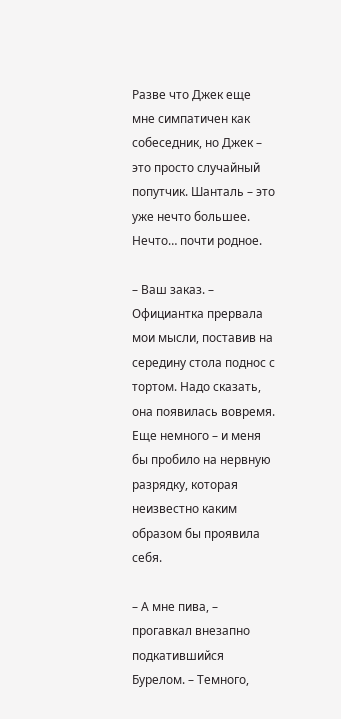Разве что Джек еще мне симпатичен как собеседник, но Джек – это просто случайный попутчик. Шанталь – это уже нечто большее. Нечто… почти родное.

– Ваш заказ. – Официантка прервала мои мысли, поставив на середину стола поднос с тортом. Надо сказать, она появилась вовремя. Еще немного – и меня бы пробило на нервную разрядку, которая неизвестно каким образом бы проявила себя.

– А мне пива, – прогавкал внезапно подкатившийся Бурелом. – Темного,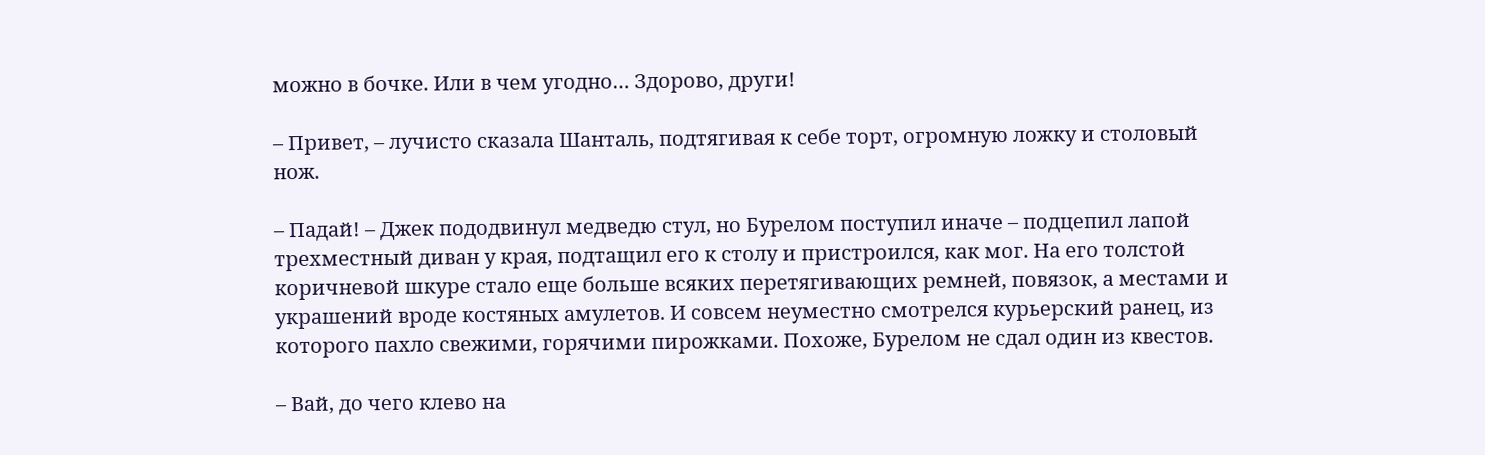можно в бочке. Или в чем угодно… Здорово, други!

– Привет, – лучисто сказала Шанталь, подтягивая к себе торт, огромную ложку и столовый нож.

– Падай! – Джек пододвинул медведю стул, но Бурелом поступил иначе – подцепил лапой трехместный диван у края, подтащил его к столу и пристроился, как мог. На его толстой коричневой шкуре стало еще больше всяких перетягивающих ремней, повязок, а местами и украшений вроде костяных амулетов. И совсем неуместно смотрелся курьерский ранец, из которого пахло свежими, горячими пирожками. Похоже, Бурелом не сдал один из квестов.

– Вай, до чего клево на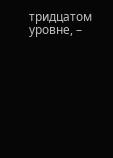тридцатом уровне, –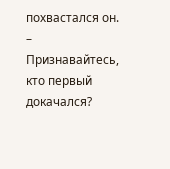похвастался он. – Признавайтесь, кто первый докачался?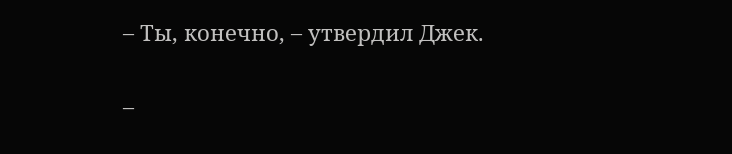– Ты, конечно, – утвердил Джек.

–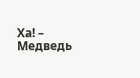Ха! – Медведь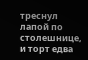треснул лапой по столешнице, и торт едва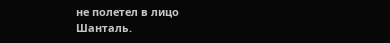не полетел в лицо Шанталь.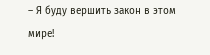– Я буду вершить закон в этом мире!